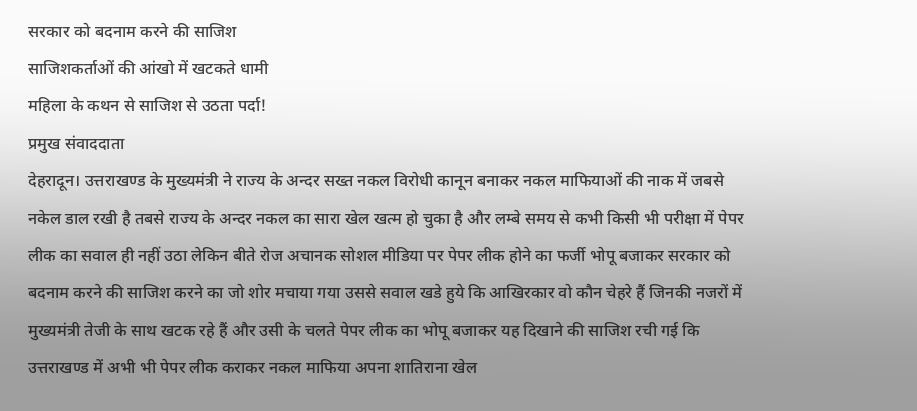सरकार को बदनाम करने की साजिश
साजिशकर्ताओं की आंखो में खटकते धामी
महिला के कथन से साजिश से उठता पर्दा!
प्रमुख संवाददाता
देहरादून। उत्तराखण्ड के मुख्यमंत्री ने राज्य के अन्दर सख्त नकल विरोधी कानून बनाकर नकल माफियाओं की नाक में जबसे नकेल डाल रखी है तबसे राज्य के अन्दर नकल का सारा खेल खत्म हो चुका है और लम्बे समय से कभी किसी भी परीक्षा में पेपर लीक का सवाल ही नहीं उठा लेकिन बीते रोज अचानक सोशल मीडिया पर पेपर लीक होने का फर्जी भोपू बजाकर सरकार को बदनाम करने की साजिश करने का जो शोर मचाया गया उससे सवाल खडे हुये कि आखिरकार वो कौन चेहरे हैं जिनकी नजरों में मुख्यमंत्री तेजी के साथ खटक रहे हैं और उसी के चलते पेपर लीक का भोपू बजाकर यह दिखाने की साजिश रची गई कि उत्तराखण्ड में अभी भी पेपर लीक कराकर नकल माफिया अपना शातिराना खेल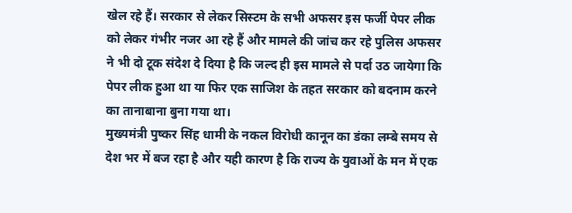खेल रहे हैं। सरकार से लेकर सिस्टम के सभी अफसर इस फर्जी पेपर लीक को लेकर गंभीर नजर आ रहे हैं और मामले की जांच कर रहे पुलिस अफसर ने भी दो टूक संदेश दे दिया है कि जल्द ही इस मामले से पर्दा उठ जायेगा कि पेपर लीक हुआ था या फिर एक साजिश के तहत सरकार को बदनाम करने का तानाबाना बुना गया था।
मुख्यमंत्री पुष्कर सिंह धामी के नकल विरोधी कानून का डंका लम्बे समय से देश भर में बज रहा है और यही कारण है कि राज्य के युवाओं के मन में एक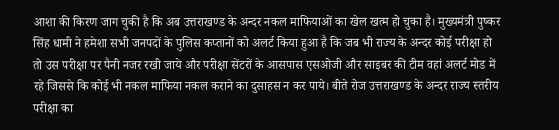आशा की किरण जाग चुकी है कि अब उत्तराखण्ड के अन्दर नकल माफियाओं का खेल खत्म हो चुका है। मुख्यमंत्री पुष्कर सिंह धामी ने हमेशा सभी जनपदों के पुलिस कप्तानों को अलर्ट किया हुआ है कि जब भी राज्य के अन्दर कोई परीक्षा हो तो उस परीक्षा पर पैनी नजर रखी जाये और परीक्षा सेंटरों के आसपास एसओजी और साइबर की टीम वहां अलर्ट मोड में रहे जिससे कि कोई भी नकल माफिया नकल कराने का दुसाहस न कर पाये। बीते रोज उत्तराखण्ड के अन्दर राज्य स्तरीय परीक्षा का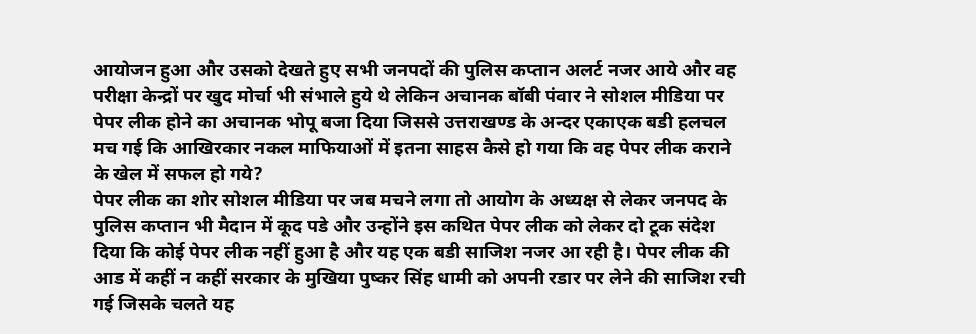आयोजन हुआ और उसको देखते हुए सभी जनपदों की पुलिस कप्तान अलर्ट नजर आये और वह परीक्षा केन्द्रों पर खुद मोर्चा भी संभाले हुये थे लेकिन अचानक बॉबी पंवार ने सोशल मीडिया पर पेपर लीक होने का अचानक भोपू बजा दिया जिससे उत्तराखण्ड के अन्दर एकाएक बडी हलचल मच गई कि आखिरकार नकल माफियाओं में इतना साहस कैसे हो गया कि वह पेपर लीक कराने के खेल में सफल हो गये?
पेपर लीक का शोर सोशल मीडिया पर जब मचने लगा तो आयोग के अध्यक्ष से लेकर जनपद के पुलिस कप्तान भी मैदान में कूद पडे और उन्होंने इस कथित पेपर लीक को लेकर दो टूक संदेश दिया कि कोई पेपर लीक नहीं हुआ है और यह एक बडी साजिश नजर आ रही है। पेपर लीक की आड में कहीं न कहीं सरकार के मुखिया पुष्कर सिंह धामी को अपनी रडार पर लेने की साजिश रची गई जिसके चलते यह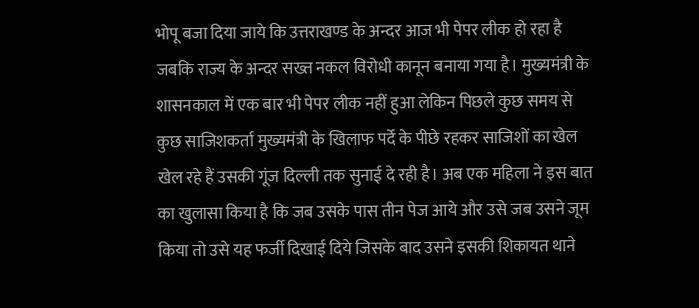भोपू बजा दिया जाये कि उत्तराखण्ड के अन्दर आज भी पेपर लीक हो रहा है जबकि राज्य के अन्दर सख्त नकल विरोधी कानून बनाया गया है। मुख्यमंत्री के शासनकाल में एक बार भी पेपर लीक नहीं हुआ लेकिन पिछले कुछ समय से कुछ साजिशकर्ता मुख्यमंत्री के खिलाफ पर्दे के पीछे रहकर साजिशों का खेल खेल रहे हैं उसकी गूंज दिल्ली तक सुनाई दे रही है। अब एक महिला ने इस बात का खुलासा किया है कि जब उसके पास तीन पेज आये और उसे जब उसने जूम किया तो उसे यह फर्जी दिखाई दिये जिसके बाद उसने इसकी शिकायत थाने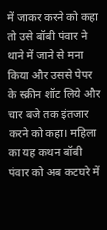में जाकर करने को कहा तो उसे बॉबी पंवार ने थाने में जाने से मना किया और उससे पेपर के स्क्रीन शॉट लिये और चार बजे तक इंतजार करने को कहा। महिला का यह कथन बॉबी पंवार को अब कटघरे में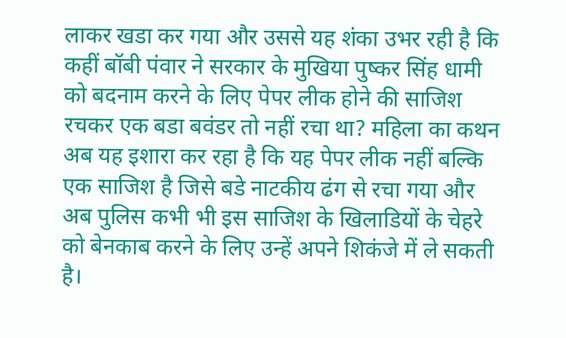लाकर खडा कर गया और उससे यह शंका उभर रही है कि कहीं बॉबी पंवार ने सरकार के मुखिया पुष्कर सिंह धामी को बदनाम करने के लिए पेपर लीक होने की साजिश रचकर एक बडा बवंडर तो नहीं रचा था? महिला का कथन अब यह इशारा कर रहा है कि यह पेपर लीक नहीं बल्कि एक साजिश है जिसे बडे नाटकीय ढंग से रचा गया और अब पुलिस कभी भी इस साजिश के खिलाडियों के चेहरे को बेनकाब करने के लिए उन्हें अपने शिकंजे में ले सकती है।